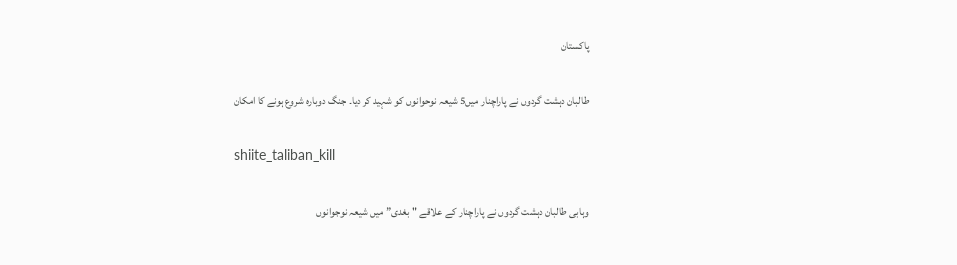پاکستان

طالبان دہشت گردوں نے پاراچنار میں5 شیعہ نوحوانوں کو شہید کر دیا۔ جنگ دوبارہ شروع ہونے کا امکان

shiite_taliban_kill

وہابی طالبان دہشت گردوں نے پاراچنار کے علاقے "بغدی” میں شیعہ نوجوانوں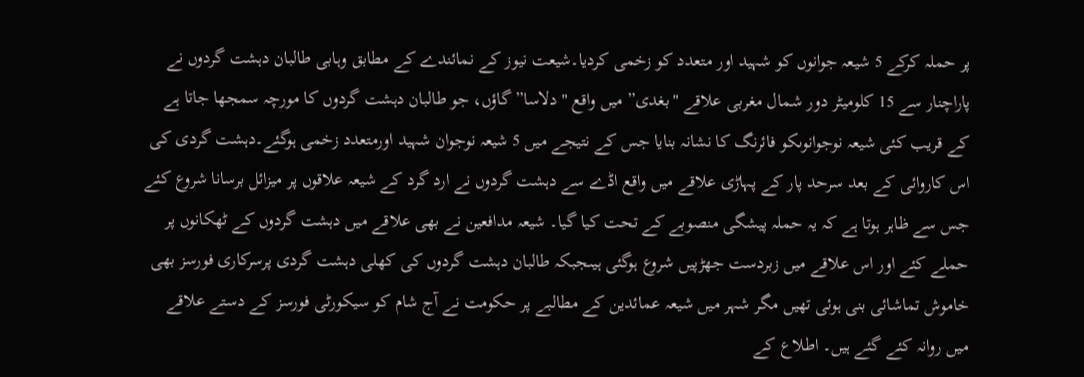پر حملہ کرکے 5 شیعہ جوانوں کو شہید اور متعدد کو زخمی کردیا۔شیعت نیوز کے نمائندے کے مطابق وہابی طالبان دہشت گردوں نے پاراچنار سے 15 کلومیٹر دور شمال مغربی علاقے "بغدی” میں واقع "دلاسا” گاؤں، جو طالبان دہشت گردوں کا مورچہ سمجھا جاتا ہے کے قریب کئی شیعہ نوجوانوںکو فائرنگ کا نشانہ بنایا جس کے نتیجے میں 5 شیعہ نوجوان شہید اورمتعدد زخمی ہوگئے۔دہشت گردی کی اس کاروائی کے بعد سرحد پار کے پہاڑی علاقے میں واقع اڈے سے دہشت گردوں نے ارد گرد کے شیعہ علاقوں پر میزائل برسانا شروع کئے جس سے ظاہر ہوتا ہے کہ یہ حملہ پیشگی منصوبے کے تحت کیا گیا۔ شیعہ مدافعین نے بھی علاقے میں دہشت گردوں کے ٹھکانوں پر حملے کئے اور اس علاقے میں زبردست جھڑپیں شروع ہوگئی ہیںجبکہ طالبان دہشت گردوں کی کھلی دہشت گردی پرسرکاری فورسز بھی خاموش تماشائی بنی ہوئی تھیں مگر شہر میں شیعہ عمائدین کے مطالبے پر حکومت نے آج شام کو سیکورٹی فورسز کے دستے علاقے میں روانہ کئے گئے ہیں۔ اطلاع کے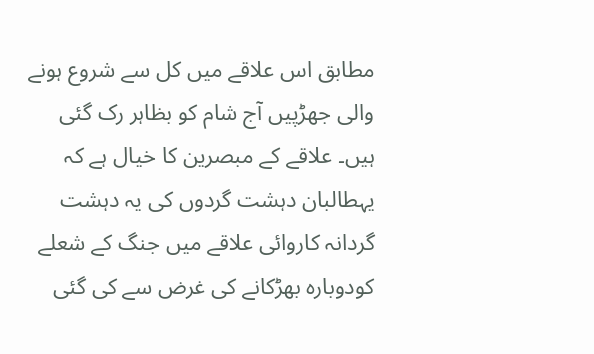مطابق اس علاقے میں کل سے شروع ہونے والی جھڑپیں آج شام کو بظاہر رک گئی ہیں۔ علاقے کے مبصرین کا خیال ہے کہ یہطالبان دہشت گردوں کی یہ دہشت گردانہ کاروائی علاقے میں جنگ کے شعلے کودوبارہ بھڑکانے کی غرض سے کی گئی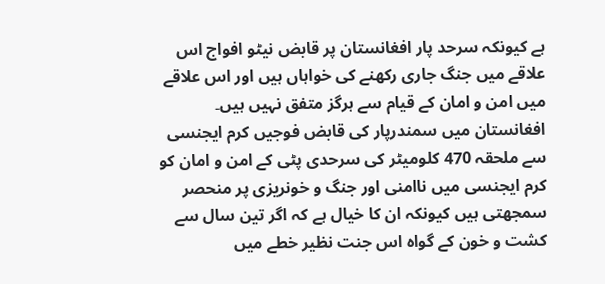ہے کیونکہ سرحد پار افغانستان پر قابض نیٹو افواج اس علاقے میں جنگ جاری رکھنے کی خواہاں ہیں اور اس علاقے میں امن و امان کے قیام سے ہرگز متفق نہیں ہیں۔ افغانستان میں سمندرپار کی قابض فوجیں کرم ایجنسی سے ملحقہ 470 کلومیٹر کی سرحدی پٹی کے امن و امان کو کرم ایجنسی میں ناامنی اور جنگ و خونریزی پر منحصر سمجھتی ہیں کیونکہ ان کا خیال ہے کہ اگر تین سال سے کشت و خون کے گواہ اس جنت نظیر خطے میں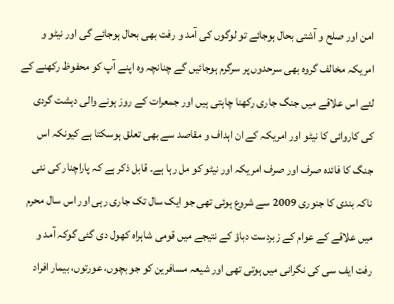امن اور صلح و آشتی بحال ہوجائے تو لوگوں کی آمد و رفت بھی بحال ہوجائے گی اور نیٹو و امریکہ مخالف گروہ بھی سرحدوں پر سرگرم ہوجائیں گے چنانچہ وہ اپنے آپ کو محفوظ رکھنے کے لئے اس علاقے میں جنگ جاری رکھنا چاہتی ہیں اور جمعرات کے روز ہونے والی دہشت گردی کی کاروائی کا نیٹو اور امریکہ کے ان اہداف و مقاصد سے بھی تعلق ہوسکتا ہے کیونکہ اس جنگ کا فائدہ صرف اور صرف امریکہ اور نیٹو کو مل رہا ہے۔ قابل ذکر ہے کہ پاراچنار کی نئی ناکہ بندی کا جنوری 2009 سے شروع ہوئی تھی جو ایک سال تک جاری رہی اور اس سال محرم میں علاقے کے عوام کے زبردست دباؤ کے نتیجے میں قومی شاہراہ کھول دی گئی گوکہ آمد و رفت ایف سی کی نگرانی میں ہوتی تھی اور شیعہ مسافرین کو جو بچوں، عورتوں، بیمار افراد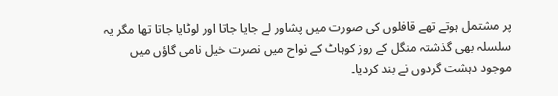پر مشتمل ہوتے تھے قافلوں کی صورت میں پشاور لے جایا جاتا اور لوٹایا جاتا تھا مگر یہ سلسلہ بھی گذشتہ منگل کے روز کوہاٹ کے نواح میں نصرت خیل نامی گاؤں میں موجود دہشت گردوں نے بند کردیا۔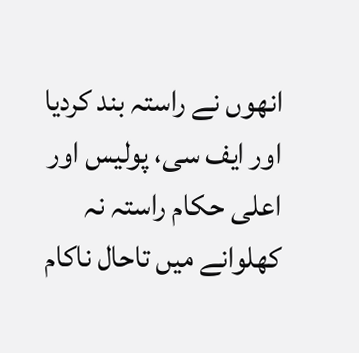انھوں نے راستہ بند کردیا اور ایف سی، پولیس اور اعلی حکام راستہ نہ کھلوانے میں تاحال ناکام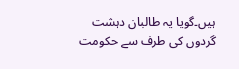ہیں۔گویا یہ طالبان دہشت گردوں کی طرف سے حکومت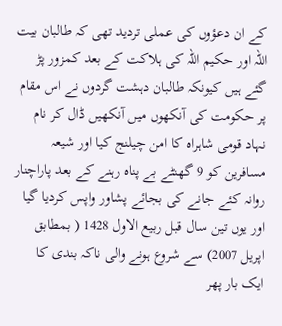کے ان دعؤوں کی عملی تردید تھی کہ طالبان بیت اللہ اور حکیم اللہ کی ہلاکت کے بعد کمزور پڑ گئے ہیں کیونکہ طالبان دہشت گردوں نے اس مقام پر حکومت کی آنکھوں میں آنکھیں ڈال کر نام نہاد قومی شاہراہ کا امن چیلنج کیا اور شیعہ مسافرین کو 9 گھنٹے بے پناہ رہنے کے بعد پاراچنار روانہ کئے جانے کی بجائے پشاور واپس کردیا گیا اور یوں تین سال قبل ربیع الاول 1428 ( بمطابق اپریل 2007) سے شروع ہونے والی ناکہ بندی کا ایک بار پھر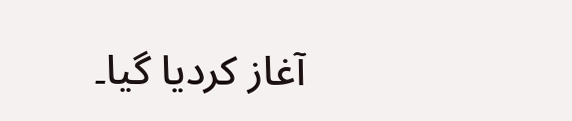آغاز کردیا گیا۔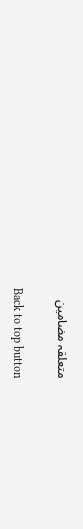متعلقہ مضامین

Back to top button